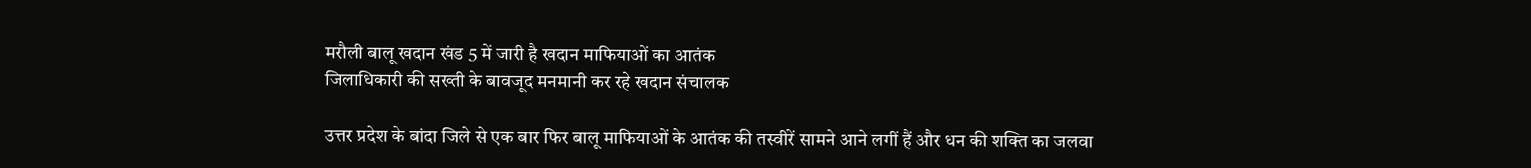मरौली बालू खदान खंड 5 में जारी है खदान माफियाओं का आतंक
जिलाधिकारी की सख्ती के बावजूद मनमानी कर रहे खदान संचालक

उत्तर प्रदेश के बांदा जिले से एक बार फिर बालू माफियाओं के आतंक की तस्वीरें सामने आने लगीं हैं और धन की शक्ति का जलवा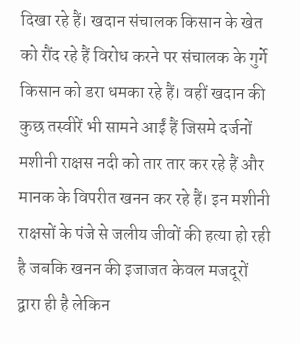दिखा रहे हैं। खदान संचालक किसान के खेत को रौंद रहे हैं विरोध करने पर संचालक के गुर्गे किसान को डरा धमका रहे हैं। वहीं खदान की कुछ तस्वीरें भी सामने आईं हैं जिसमे दर्जनों मशीनी राक्षस नदी को तार तार कर रहे हैं और मानक के विपरीत खनन कर रहे हैं। इन मशीनी राक्षसों के पंजे से जलीय जीवों की हत्या हो रही है जबकि खनन की इजाजत केवल मजदूरों द्वारा ही है लेकिन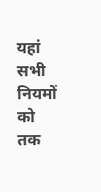यहां सभी नियमों को तक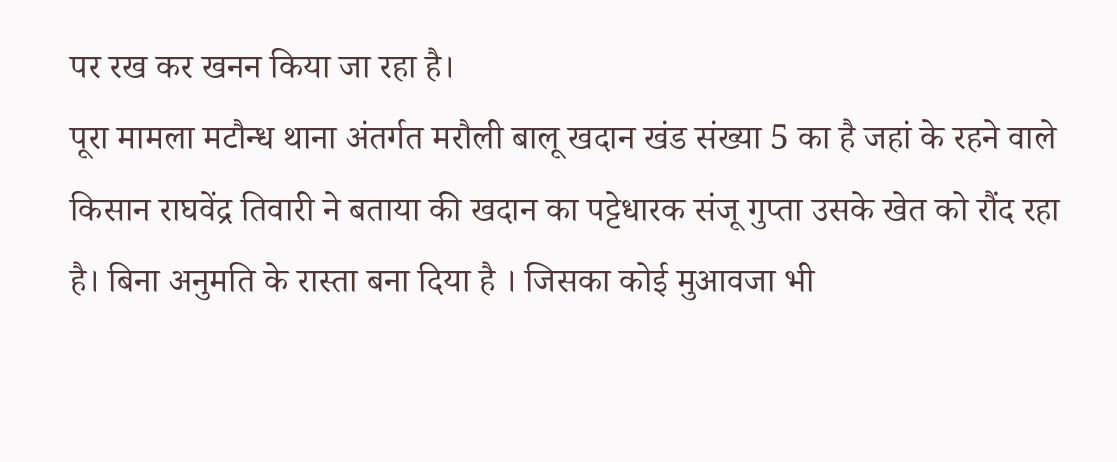पर रख कर खनन किया जा रहा है।
पूरा मामला मटौन्ध थाना अंतर्गत मरौली बालू खदान खंड संख्या 5 का है जहां के रहने वाले किसान राघवेंद्र तिवारी ने बताया की खदान का पट्टेधारक संजू गुप्ता उसके खेत को रौंद रहा है। बिना अनुमति के रास्ता बना दिया है । जिसका कोई मुआवजा भी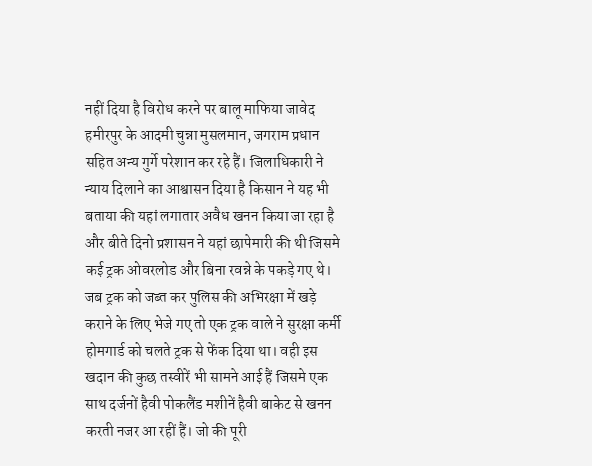नहीं दिया है विरोध करने पर बालू माफिया जावेद हमीरपुर के आदमी चुन्ना मुसलमान, जगराम प्रधान सहित अन्य गुर्गे परेशान कर रहे हैं। जिलाधिकारी ने न्याय दिलाने का आश्वासन दिया है किसान ने यह भी बताया की यहां लगातार अवैध खनन किया जा रहा है और बीते दिनो प्रशासन ने यहां छापेमारी की थी जिसमे कई ट्रक ओवरलोड और बिना रवन्ने के पकड़े गए थे। जब ट्रक को जब्त कर पुलिस की अभिरक्षा में खड़े कराने के लिए भेजे गए तो एक ट्रक वाले ने सुरक्षा कर्मी होमगार्ड को चलते ट्रक से फेंक दिया था। वही इस खदान की कुछ तस्वीरें भी सामने आई हैं जिसमे एक साथ दर्जनों हैवी पोकलैंड मशीनें हैवी बाकेट से खनन करती नजर आ रहीं हैं। जो की पूरी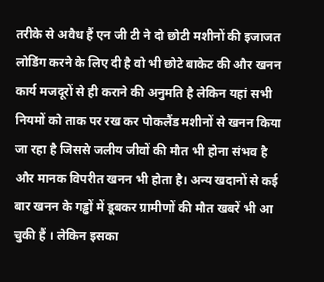तरीके से अवैध हैं एन जी टी ने दो छोटी मशीनों की इजाजत लोडिंग करने के लिए दी है वो भी छोटे बाकेट की और खनन कार्य मजदूरों से ही कराने की अनुमति है लेकिन यहां सभी नियमों को ताक पर रख कर पोकलैंड मशीनों से खनन किया जा रहा है जिससे जलीय जीवों की मौत भी होना संभव है और मानक विपरीत खनन भी होता है। अन्य खदानों से कई बार खनन के गड्ढों में डूबकर ग्रामीणों की मौत खबरें भी आ चुकी हैं । लेकिन इसका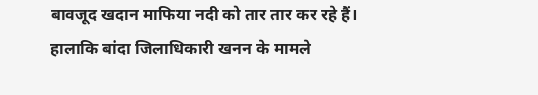बावजूद खदान माफिया नदी को तार तार कर रहे हैं। हालाकि बांदा जिलाधिकारी खनन के मामले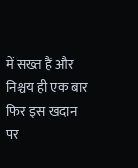में सख्त हैं और निश्चय ही एक बार फिर इस खदान पर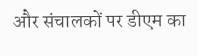और संचालकों पर डीएम का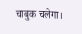चाबुक चलेगा।